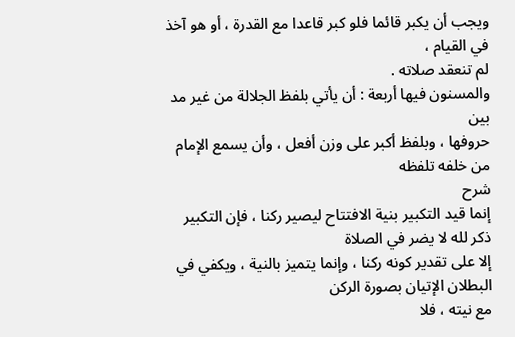ويجب أن يكبر قائما فلو كبر قاعدا مع القدرة ، أو هو آخذ في القيام ،
لم تنعقد صلاته .
والمسنون فيها أربعة : أن يأتي بلفظ الجلالة من غير مد بين
حروفها ، وبلفظ أكبر على وزن أفعل ، وأن يسمع الإمام من خلفه تلفظه
شرح
إنما قيد التكبير بنية الافتتاح ليصير ركنا ، فإن التكبير ذكر لله لا يضر في الصلاة
إلا على تقدير كونه ركنا ، وإنما يتميز بالنية ، ويكفي في البطلان الإتيان بصورة الركن
مع نيته ، فلا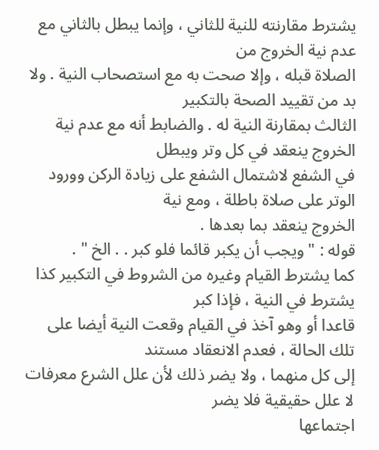يشترط مقارنته للنية للثاني ، وإنما يبطل بالثاني مع عدم نية الخروج من
الصلاة قبله ، وإلا صحت به مع استصحاب النية . ولا بد من تقييد الصحة بالتكبير
الثالث بمقارنة النية له . والضابط أنه مع عدم نية الخروج ينعقد في كل وتر ويبطل
في الشفع لاشتمال الشفع على زيادة الركن وورود الوتر على صلاة باطلة ، ومع نية
الخروج ينعقد بما بعدها .
قوله : " ويجب أن يكبر قائما فلو كبر . . الخ " .
كما يشترط القيام وغيره من الشروط في التكبير كذا يشترط في النية ، فإذا كبر
قاعدا أو وهو آخذ في القيام وقعت النية أيضا على تلك الحالة ، فعدم الانعقاد مستند
إلى كل منهما ، ولا يضر ذلك لأن علل الشرع معرفات لا علل حقيقية فلا يضر
اجتماعها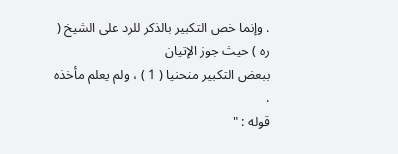. وإنما خص التكبير بالذكر للرد على الشيخ ( ره ) حيث جوز الإتيان
ببعض التكبير منحنيا ( 1 ) ، ولم يعلم مأخذه .
قوله : "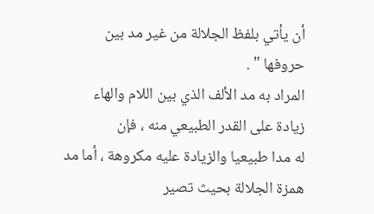أن يأتي بلفظ الجلالة من غير مد بين حروفها " .
المراد به مد الألف الذي بين اللام والهاء زيادة على القدر الطبيعي منه ، فإن
له مدا طبيعيا والزيادة عليه مكروهة ، أما مد همزة الجلالة بحيث تصير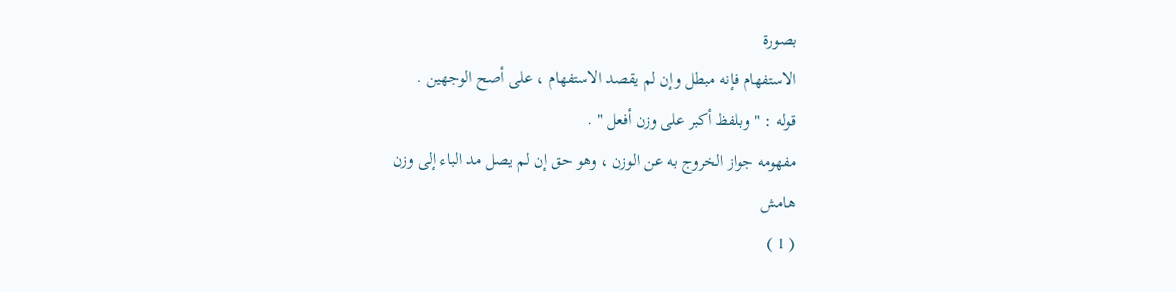بصورة
الاستفهام فإنه مبطل وإن لم يقصد الاستفهام ، على أصح الوجهين .
قوله : " وبلفظ أكبر على وزن أفعل " .
مفهومه جواز الخروج به عن الوزن ، وهو حق إن لم يصل مد الباء إلى وزن
هامش
( 1 )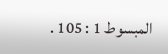المبسوط 1 : 105 .